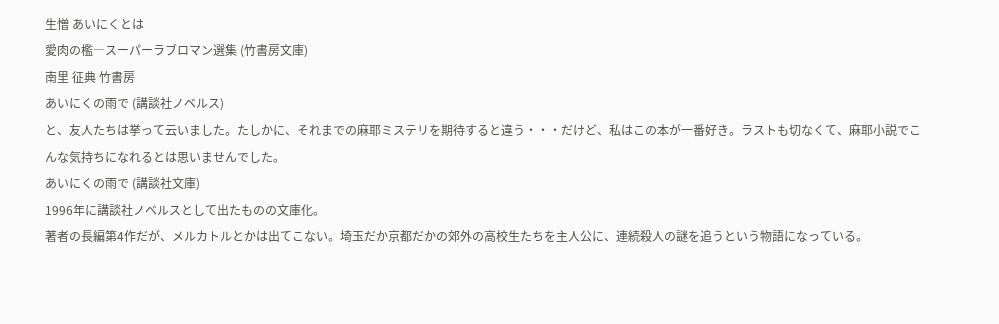生憎 あいにくとは
愛肉の檻―スーパーラブロマン選集 (竹書房文庫)
南里 征典 竹書房
あいにくの雨で (講談社ノベルス)
と、友人たちは挙って云いました。たしかに、それまでの麻耶ミステリを期待すると違う・・・だけど、私はこの本が一番好き。ラストも切なくて、麻耶小説でこんな気持ちになれるとは思いませんでした。
あいにくの雨で (講談社文庫)
1996年に講談社ノベルスとして出たものの文庫化。
著者の長編第4作だが、メルカトルとかは出てこない。埼玉だか京都だかの郊外の高校生たちを主人公に、連続殺人の謎を追うという物語になっている。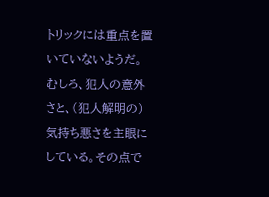トリックには重点を置いていないようだ。むしろ、犯人の意外さと、(犯人解明の)気持ち悪さを主眼にしている。その点で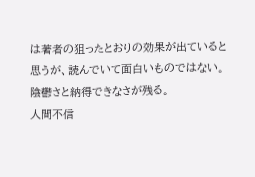は著者の狙ったとおりの効果が出ていると思うが、読んでいて面白いものではない。陰鬱さと納得できなさが残る。
人間不信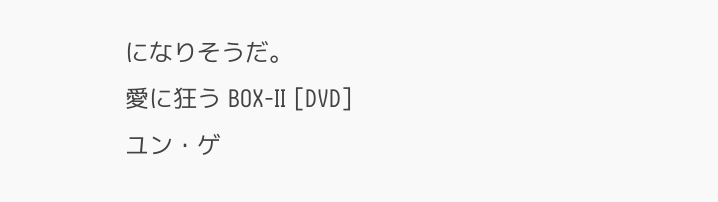になりそうだ。
愛に狂う BOX-II [DVD]
ユン・ゲ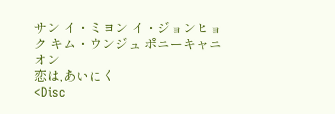サン イ・ミヨン イ・ジョンヒョク キム・ウンジュ ポニーキャニオン
恋は,あいにく
<Disc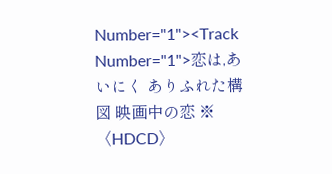Number="1"><Track Number="1">恋は,あいにく ありふれた構図 映画中の恋 ※〈HDCD〉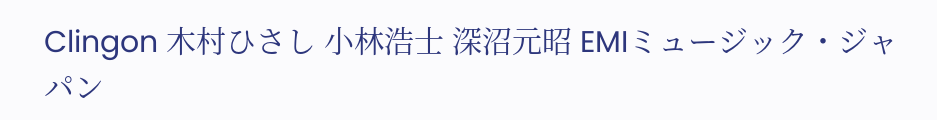Clingon 木村ひさし 小林浩士 深沼元昭 EMIミュージック・ジャパン